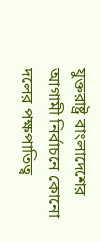যুক্তরাষ্ট্র বাংলাদেশের আগামী নির্বাচনে কোনো দলের পক্ষপাতিত্ব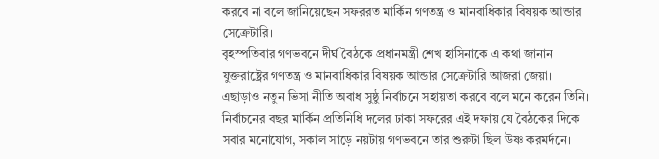করবে না বলে জানিয়েছেন সফররত মার্কিন গণতন্ত্র ও মানবাধিকার বিষয়ক আন্ডার সেক্রেটারি।
বৃহস্পতিবার গণভবনে দীর্ঘ বৈঠকে প্রধানমন্ত্রী শেখ হাসিনাকে এ কথা জানান যুক্তরাষ্ট্রের গণতন্ত্র ও মানবাধিকার বিষয়ক আন্ডার সেক্রেটারি আজরা জেয়া।
এছাড়াও নতুন ভিসা নীতি অবাধ সুষ্ঠু নির্বাচনে সহায়তা করবে বলে মনে করেন তিনি।
নির্বাচনের বছর মার্কিন প্রতিনিধি দলের ঢাকা সফরের এই দফায় যে বৈঠকের দিকে সবার মনোযোগ, সকাল সাড়ে নয়টায় গণভবনে তার শুরুটা ছিল উষ্ণ করমর্দনে।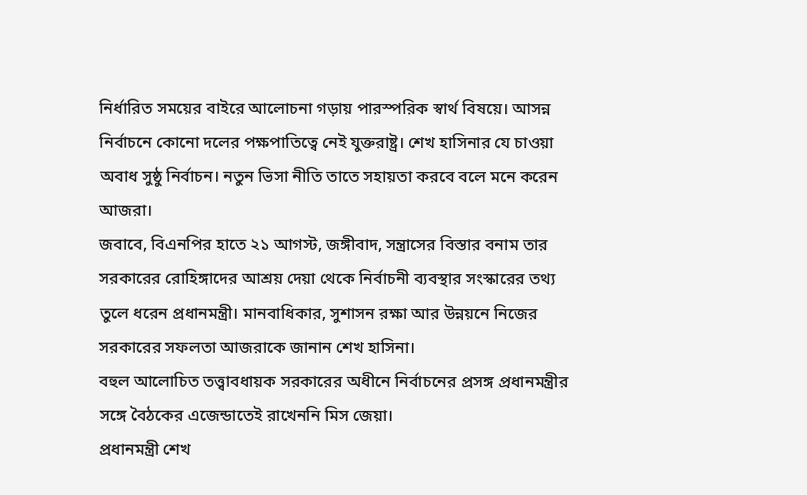নির্ধারিত সময়ের বাইরে আলোচনা গড়ায় পারস্পরিক স্বার্থ বিষয়ে। আসন্ন নির্বাচনে কোনো দলের পক্ষপাতিত্বে নেই যুক্তরাষ্ট্র। শেখ হাসিনার যে চাওয়া অবাধ সুষ্ঠু নির্বাচন। নতুন ভিসা নীতি তাতে সহায়তা করবে বলে মনে করেন আজরা।
জবাবে, বিএনপির হাতে ২১ আগস্ট, জঙ্গীবাদ, সন্ত্রাসের বিস্তার বনাম তার সরকারের রোহিঙ্গাদের আশ্রয় দেয়া থেকে নির্বাচনী ব্যবস্থার সংস্কারের তথ্য তুলে ধরেন প্রধানমন্ত্রী। মানবাধিকার, সুশাসন রক্ষা আর উন্নয়নে নিজের সরকারের সফলতা আজরাকে জানান শেখ হাসিনা।
বহুল আলোচিত তত্ত্বাবধায়ক সরকারের অধীনে নির্বাচনের প্রসঙ্গ প্রধানমন্ত্রীর সঙ্গে বৈঠকের এজেন্ডাতেই রাখেননি মিস জেয়া।
প্রধানমন্ত্রী শেখ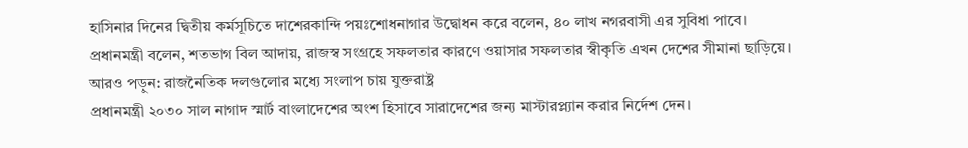হাসিনার দিনের দ্বিতীয় কর্মসূচিতে দাশেরকান্দি পয়ঃশোধনাগার উদ্বোধন করে বলেন, ৪০ লাখ নগরবাসী এর সুবিধা পাবে।
প্রধানমন্ত্রী বলেন, শতভাগ বিল আদায়, রাজস্ব সংগ্রহে সফলতার কারণে ওয়াসার সফলতার স্বীকৃতি এখন দেশের সীমানা ছাড়িয়ে।
আরও পড়ুন: রাজনৈতিক দলগুলোর মধ্যে সংলাপ চায় যুক্তরাষ্ট্র
প্রধানমন্ত্রী ২০৩০ সাল নাগাদ স্মার্ট বাংলাদেশের অংশ হিসাবে সারাদেশের জন্য মাস্টারপ্ল্যান করার নির্দেশ দেন।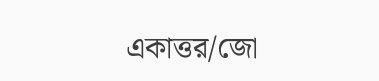একাত্তর/জো